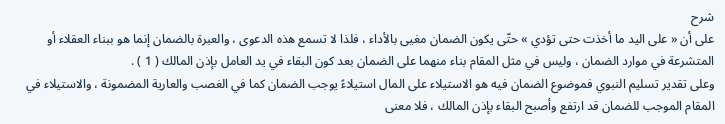شرح
على أن « على اليد ما أخذت حتى تؤدي » حتّى يكون الضمان مغيى بالأداء ، فلذا لا تسمع هذه الدعوى ، والعبرة بالضمان إنما هو ببناء العقلاء أو المتشرعة في موارد الضمان ، وليس في مثل المقام بناء منهما على الضمان بعد كون البقاء في يد العامل بإذن المالك ( 1 ) .
وعلى تقدير تسليم النبوي فموضوع الضمان فيه هو الاستيلاء على المال استيلاءً يوجب الضمان كما في الغصب والعارية المضمونة ، والاستيلاء في المقام الموجب للضمان قد ارتفع وأصبح البقاء بإذن المالك ، فلا معنى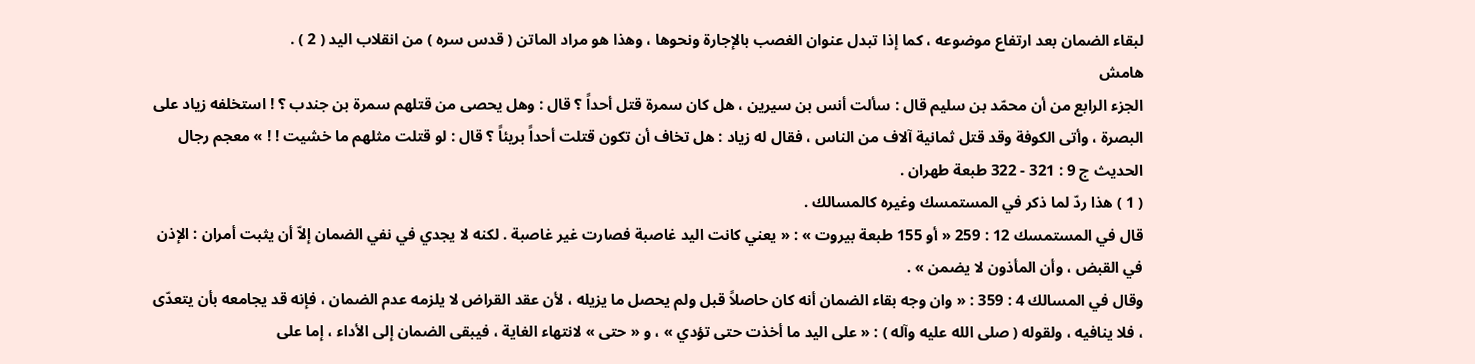لبقاء الضمان بعد ارتفاع موضوعه ، كما إذا تبدل عنوان الغصب بالإجارة ونحوها ، وهذا هو مراد الماتن ( قدس سره ) من انقلاب اليد ( 2 ) .
هامش
الجزء الرابع من أن محمّد بن سليم قال : سألت أنس بن سيرين ، هل كان سمرة قتل أحداً ؟ قال : وهل يحصى من قتلهم سمرة بن جندب ؟ ! استخلفه زياد على البصرة ، وأتى الكوفة وقد قتل ثمانية آلاف من الناس ، فقال له زياد : هل تخاف أن تكون قتلت أحداً بريئاً ؟ قال : لو قتلت مثلهم ما خشيت ! ! » معجم رجال الحديث ج 9 : 321 - 322 طبعة طهران .
( 1 ) هذا ردّ لما ذكر في المستمسك وغيره كالمسالك .
قال في المستمسك 12 : 259 « أو 155 طبعة بيروت » : « يعني كانت اليد غاصبة فصارت غير غاصبة . لكنه لا يجدي في نفي الضمان إلاّ أن يثبت أمران : الإذن في القبض ، وأن المأذون لا يضمن » .
وقال في المسالك 4 : 359 : « وان وجه بقاء الضمان أنه كان حاصلاً قبل ولم يحصل ما يزيله ، لأن عقد القراض لا يلزمه عدم الضمان ، فإنه قد يجامعه بأن يتعدّى ، فلا ينافيه ، ولقوله ( صلى الله عليه وآله ) : « على اليد ما أخذت حتى تؤدي » ، و « حتى » لانتهاء الغاية ، فيبقى الضمان إلى الأداء ، إما على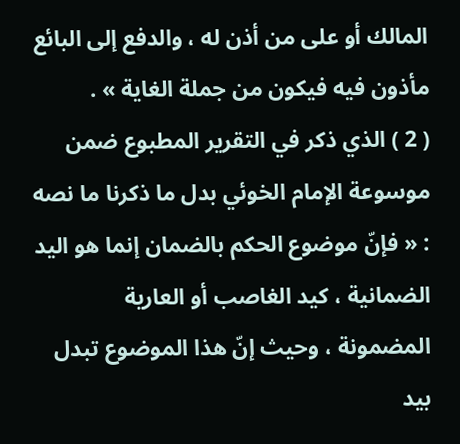المالك أو على من أذن له ، والدفع إلى البائع مأذون فيه فيكون من جملة الغاية » .
( 2 ) الذي ذكر في التقرير المطبوع ضمن موسوعة الإمام الخوئي بدل ما ذكرنا ما نصه : « فإنّ موضوع الحكم بالضمان إنما هو اليد الضمانية ، كيد الغاصب أو العارية المضمونة ، وحيث إنّ هذا الموضوع تبدل بيد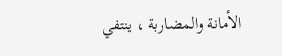الأمانة والمضاربة ، ينتفي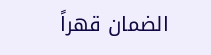الضمان قهراً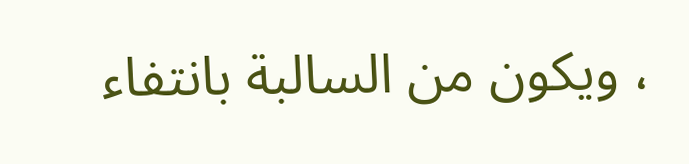، ويكون من السالبة بانتفاء